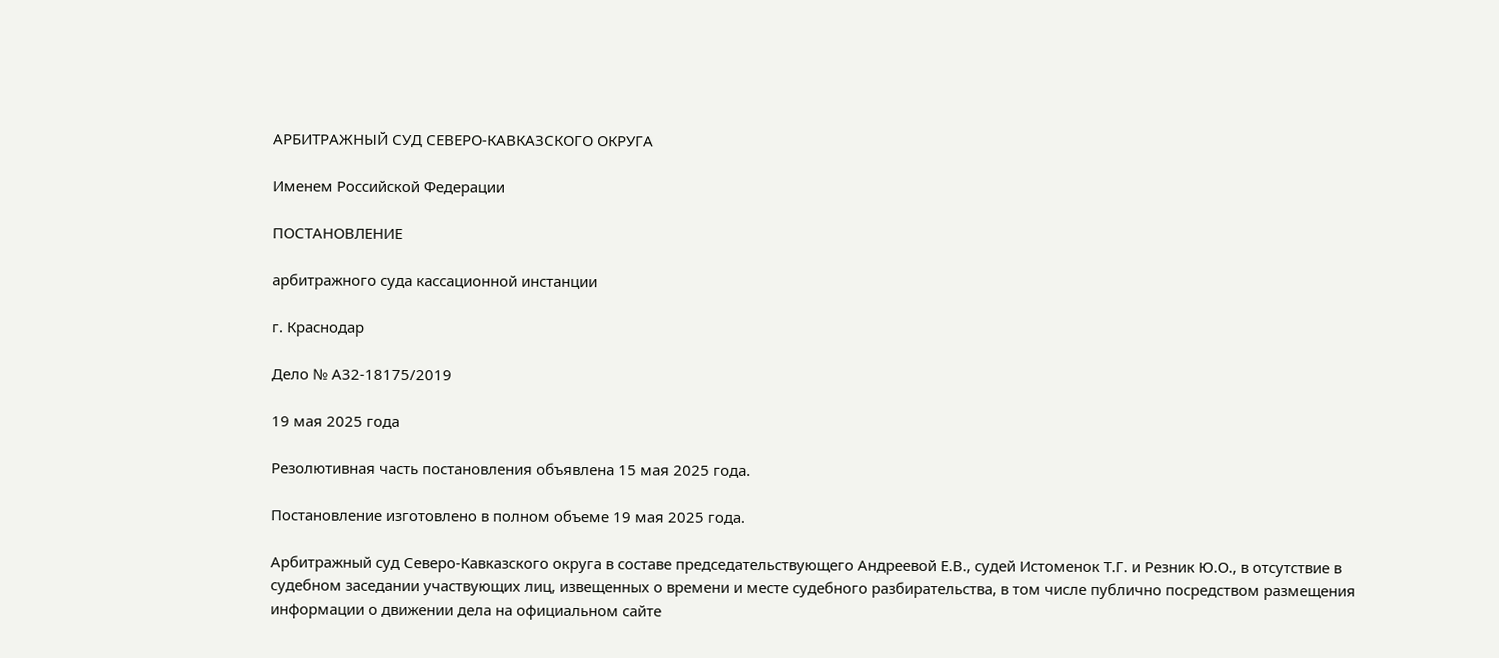АРБИТРАЖНЫЙ СУД СЕВЕРО-КАВКАЗСКОГО ОКРУГА

Именем Российской Федерации

ПОСТАНОВЛЕНИЕ

арбитражного суда кассационной инстанции

г. Краснодар

Дело № А32-18175/2019

19 мая 2025 года

Резолютивная часть постановления объявлена 15 мая 2025 года.

Постановление изготовлено в полном объеме 19 мая 2025 года.

Арбитражный суд Северо-Кавказского округа в составе председательствующего Андреевой Е.В., судей Истоменок Т.Г. и Резник Ю.О., в отсутствие в судебном заседании участвующих лиц, извещенных о времени и месте судебного разбирательства, в том числе публично посредством размещения информации о движении дела на официальном сайте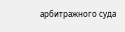арбитражного суда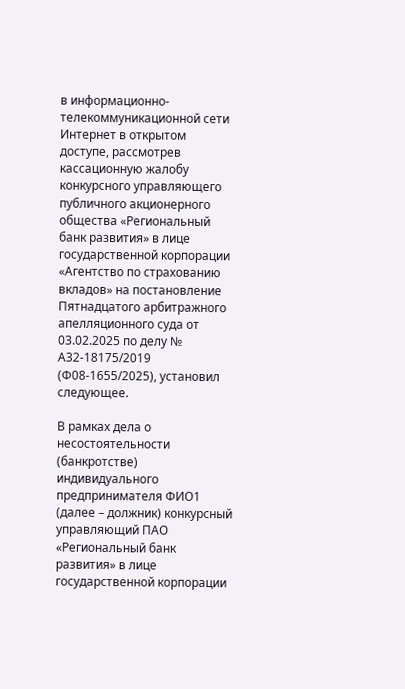в информационно-телекоммуникационной сети Интернет в открытом доступе, рассмотрев кассационную жалобу конкурсного управляющего публичного акционерного общества «Региональный банк развития» в лице государственной корпорации «Агентство по страхованию вкладов» на постановление Пятнадцатого арбитражного апелляционного суда от 03.02.2025 по делу № А32-18175/2019 (Ф08-1655/2025), установил следующее.

В рамках дела о несостоятельности (банкротстве) индивидуального предпринимателя ФИО1 (далее – должник) конкурсный управляющий ПАО «Региональный банк развития» в лице государственной корпорации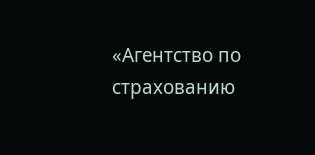«Агентство по страхованию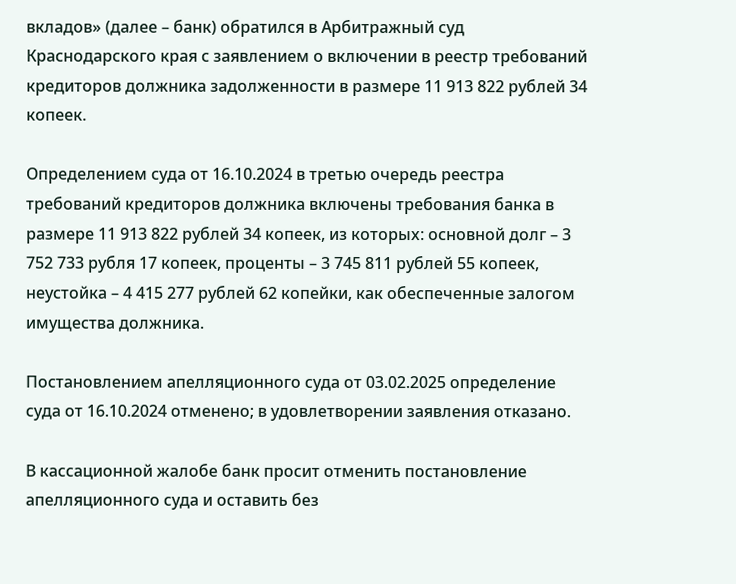вкладов» (далее – банк) обратился в Арбитражный суд Краснодарского края с заявлением о включении в реестр требований кредиторов должника задолженности в размере 11 913 822 рублей 34 копеек.

Определением суда от 16.10.2024 в третью очередь реестра требований кредиторов должника включены требования банка в размере 11 913 822 рублей 34 копеек, из которых: основной долг – 3 752 733 рубля 17 копеек, проценты – 3 745 811 рублей 55 копеек, неустойка – 4 415 277 рублей 62 копейки, как обеспеченные залогом имущества должника.

Постановлением апелляционного суда от 03.02.2025 определение суда от 16.10.2024 отменено; в удовлетворении заявления отказано.

В кассационной жалобе банк просит отменить постановление апелляционного суда и оставить без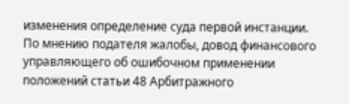изменения определение суда первой инстанции. По мнению подателя жалобы, довод финансового управляющего об ошибочном применении положений статьи 48 Арбитражного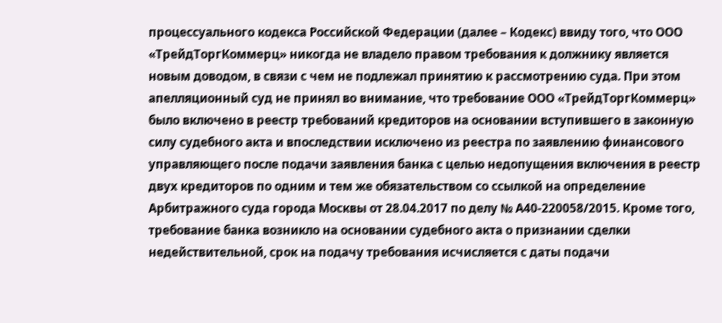процессуального кодекса Российской Федерации (далее – Кодекс) ввиду того, что ООО «ТрейдТоргКоммерц» никогда не владело правом требования к должнику является новым доводом, в связи с чем не подлежал принятию к рассмотрению суда. При этом апелляционный суд не принял во внимание, что требование ООО «ТрейдТоргКоммерц» было включено в реестр требований кредиторов на основании вступившего в законную силу судебного акта и впоследствии исключено из реестра по заявлению финансового управляющего после подачи заявления банка с целью недопущения включения в реестр двух кредиторов по одним и тем же обязательством со ссылкой на определение Арбитражного суда города Москвы от 28.04.2017 по делу № А40-220058/2015. Кроме того, требование банка возникло на основании судебного акта о признании сделки недействительной, срок на подачу требования исчисляется с даты подачи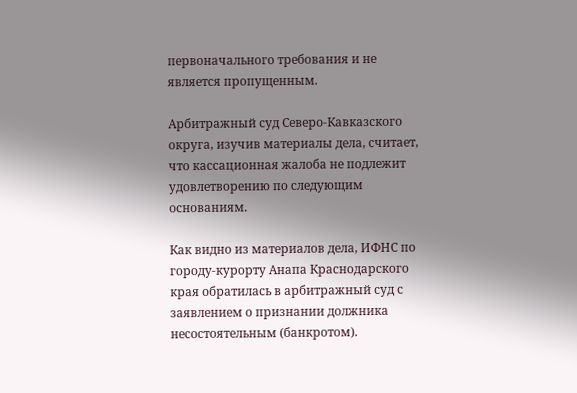первоначального требования и не является пропущенным.

Арбитражный суд Северо-Кавказского округа, изучив материалы дела, считает, что кассационная жалоба не подлежит удовлетворению по следующим основаниям.

Как видно из материалов дела, ИФНС по городу-курорту Анапа Краснодарского края обратилась в арбитражный суд с заявлением о признании должника несостоятельным (банкротом).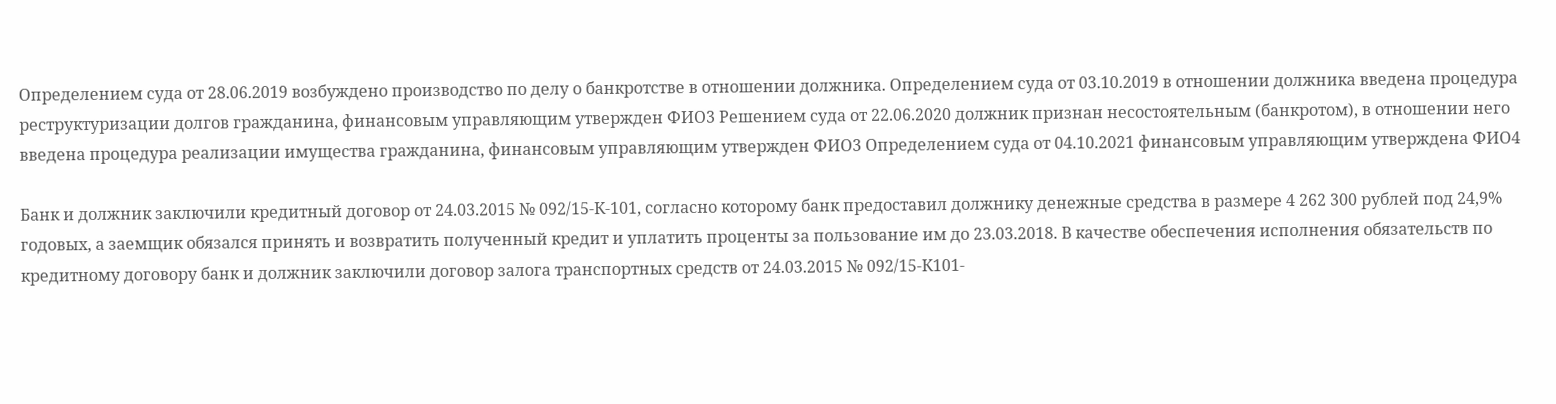Определением суда от 28.06.2019 возбуждено производство по делу о банкротстве в отношении должника. Определением суда от 03.10.2019 в отношении должника введена процедура реструктуризации долгов гражданина, финансовым управляющим утвержден ФИО3 Решением суда от 22.06.2020 должник признан несостоятельным (банкротом), в отношении него введена процедура реализации имущества гражданина, финансовым управляющим утвержден ФИО3 Определением суда от 04.10.2021 финансовым управляющим утверждена ФИО4

Банк и должник заключили кредитный договор от 24.03.2015 № 092/15-К-101, согласно которому банк предоставил должнику денежные средства в размере 4 262 300 рублей под 24,9% годовых, а заемщик обязался принять и возвратить полученный кредит и уплатить проценты за пользование им до 23.03.2018. В качестве обеспечения исполнения обязательств по кредитному договору банк и должник заключили договор залога транспортных средств от 24.03.2015 № 092/15-К101-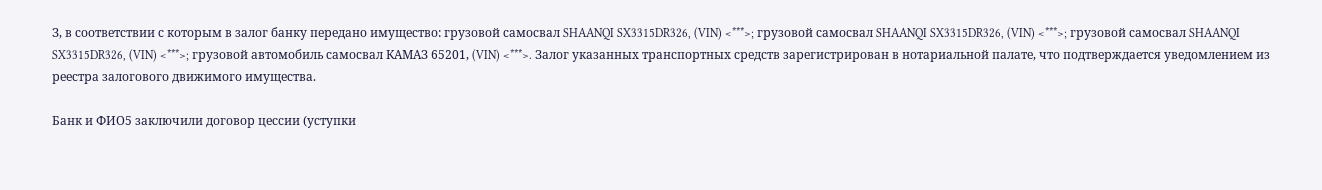З, в соответствии с которым в залог банку передано имущество: грузовой самосвал SHAANQI SX3315DR326, (VIN) <***>; грузовой самосвал SHAANQI SX3315DR326, (VIN) <***>; грузовой самосвал SHAANQI SX3315DR326, (VIN) <***>; грузовой автомобиль самосвал КАМАЗ 65201, (VIN) <***>. Залог указанных транспортных средств зарегистрирован в нотариальной палате, что подтверждается уведомлением из реестра залогового движимого имущества.

Банк и ФИО5 заключили договор цессии (уступки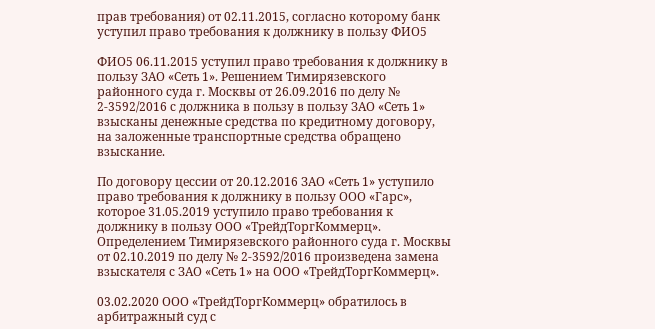прав требования) от 02.11.2015, согласно которому банк уступил право требования к должнику в пользу ФИО5

ФИО5 06.11.2015 уступил право требования к должнику в пользу ЗАО «Сеть 1». Решением Тимирязевского районного суда г. Москвы от 26.09.2016 по делу № 2-3592/2016 с должника в пользу в пользу ЗАО «Сеть 1» взысканы денежные средства по кредитному договору, на заложенные транспортные средства обращено взыскание.

По договору цессии от 20.12.2016 ЗАО «Сеть 1» уступило право требования к должнику в пользу ООО «Гарс», которое 31.05.2019 уступило право требования к должнику в пользу ООО «ТрейдТоргКоммерц». Определением Тимирязевского районного суда г. Москвы от 02.10.2019 по делу № 2-3592/2016 произведена замена взыскателя с ЗАО «Сеть 1» на ООО «ТрейдТоргКоммерц».

03.02.2020 ООО «ТрейдТоргКоммерц» обратилось в арбитражный суд с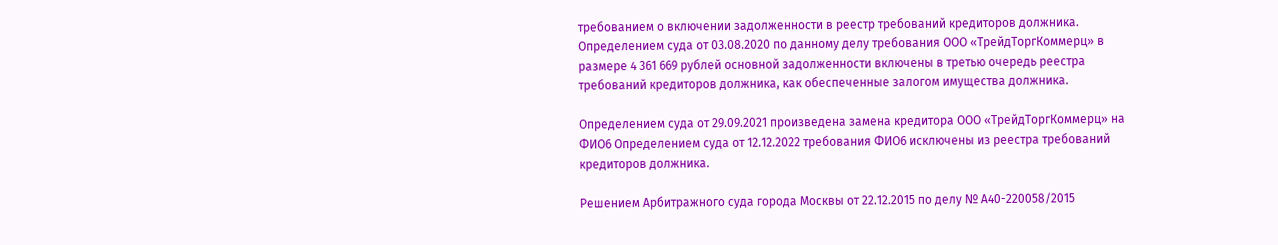требованием о включении задолженности в реестр требований кредиторов должника. Определением суда от 03.08.2020 по данному делу требования ООО «ТрейдТоргКоммерц» в размере 4 361 669 рублей основной задолженности включены в третью очередь реестра требований кредиторов должника, как обеспеченные залогом имущества должника.

Определением суда от 29.09.2021 произведена замена кредитора ООО «ТрейдТоргКоммерц» на ФИО6 Определением суда от 12.12.2022 требования ФИО6 исключены из реестра требований кредиторов должника.

Решением Арбитражного суда города Москвы от 22.12.2015 по делу № А40-220058/2015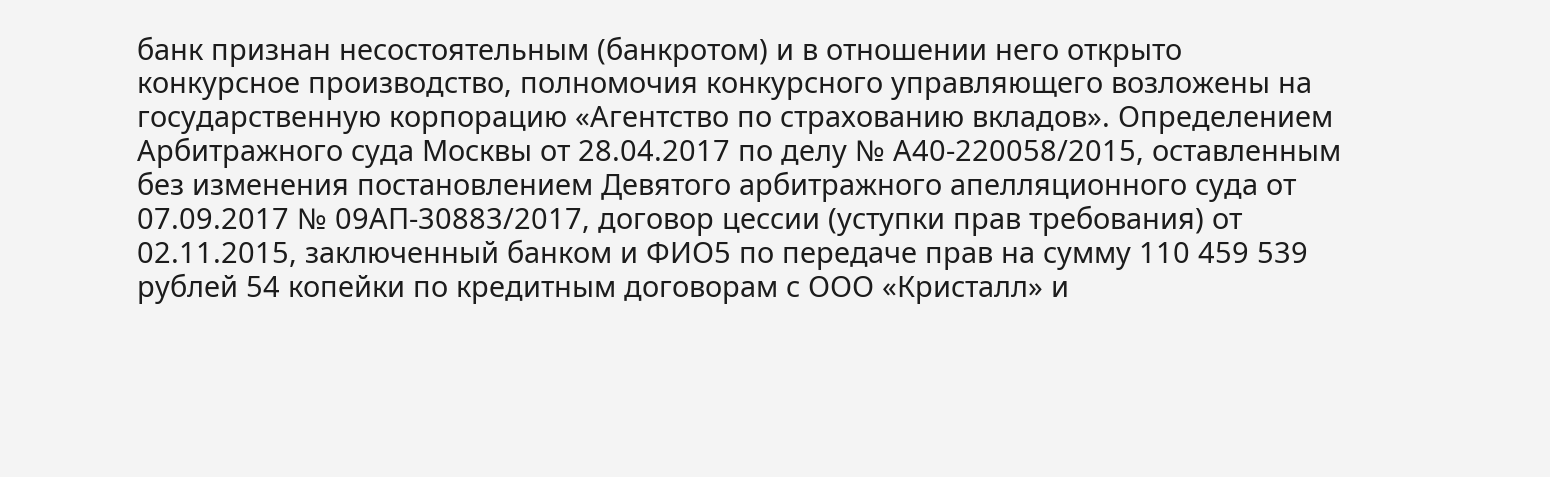банк признан несостоятельным (банкротом) и в отношении него открыто конкурсное производство, полномочия конкурсного управляющего возложены на государственную корпорацию «Агентство по страхованию вкладов». Определением Арбитражного суда Москвы от 28.04.2017 по делу № А40-220058/2015, оставленным без изменения постановлением Девятого арбитражного апелляционного суда от 07.09.2017 № 09АП-30883/2017, договор цессии (уступки прав требования) от 02.11.2015, заключенный банком и ФИО5 по передаче прав на сумму 110 459 539 рублей 54 копейки по кредитным договорам с ООО «Кристалл» и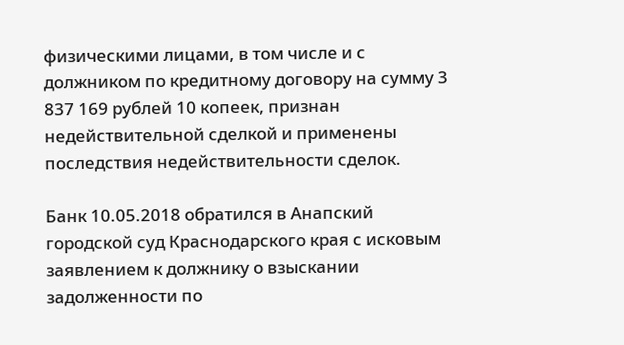физическими лицами, в том числе и с должником по кредитному договору на сумму 3 837 169 рублей 10 копеек, признан недействительной сделкой и применены последствия недействительности сделок.

Банк 10.05.2018 обратился в Анапский городской суд Краснодарского края с исковым заявлением к должнику о взыскании задолженности по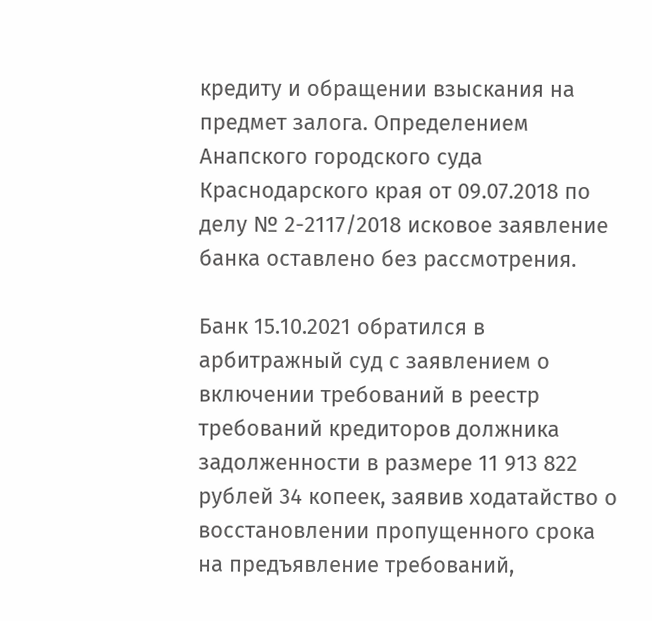кредиту и обращении взыскания на предмет залога. Определением Анапского городского суда Краснодарского края от 09.07.2018 по делу № 2-2117/2018 исковое заявление банка оставлено без рассмотрения.

Банк 15.10.2021 обратился в арбитражный суд с заявлением о включении требований в реестр требований кредиторов должника задолженности в размере 11 913 822 рублей 34 копеек, заявив ходатайство о восстановлении пропущенного срока на предъявление требований,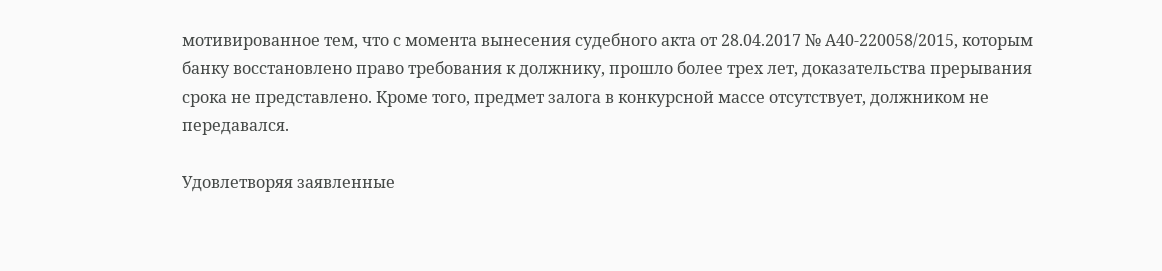мотивированное тем, что с момента вынесения судебного акта от 28.04.2017 № А40-220058/2015, которым банку восстановлено право требования к должнику, прошло более трех лет, доказательства прерывания срока не представлено. Кроме того, предмет залога в конкурсной массе отсутствует, должником не передавался.

Удовлетворяя заявленные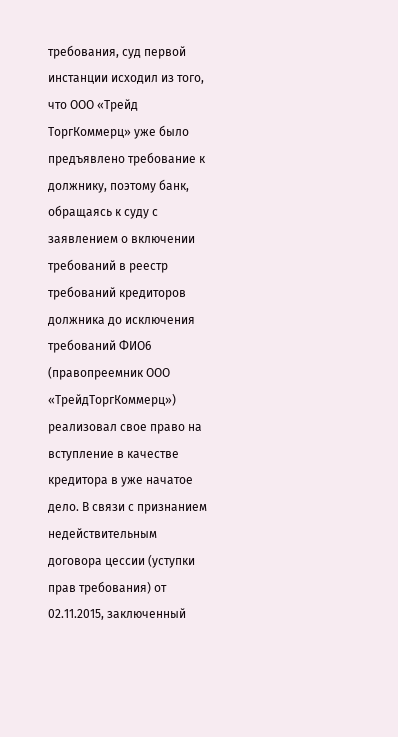требования, суд первой инстанции исходил из того, что ООО «Трейд ТоргКоммерц» уже было предъявлено требование к должнику, поэтому банк, обращаясь к суду с заявлением о включении требований в реестр требований кредиторов должника до исключения требований ФИО6 (правопреемник ООО «ТрейдТоргКоммерц») реализовал свое право на вступление в качестве кредитора в уже начатое дело. В связи с признанием недействительным договора цессии (уступки прав требования) от 02.11.2015, заключенный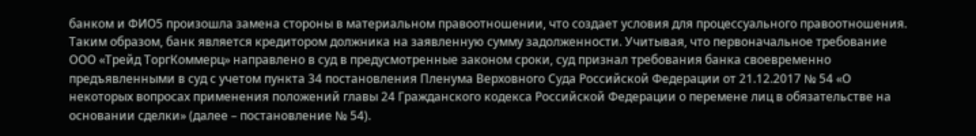банком и ФИО5 произошла замена стороны в материальном правоотношении, что создает условия для процессуального правоотношения. Таким образом, банк является кредитором должника на заявленную сумму задолженности. Учитывая, что первоначальное требование ООО «Трейд ТоргКоммерц» направлено в суд в предусмотренные законом сроки, суд признал требования банка своевременно предъявленными в суд с учетом пункта 34 постановления Пленума Верховного Суда Российской Федерации от 21.12.2017 № 54 «О некоторых вопросах применения положений главы 24 Гражданского кодекса Российской Федерации о перемене лиц в обязательстве на основании сделки» (далее – постановление № 54).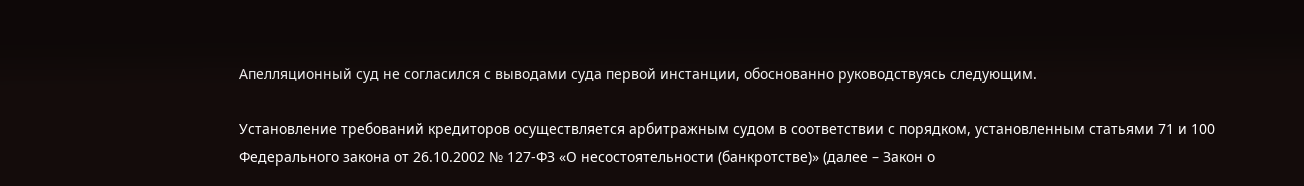Апелляционный суд не согласился с выводами суда первой инстанции, обоснованно руководствуясь следующим.

Установление требований кредиторов осуществляется арбитражным судом в соответствии с порядком, установленным статьями 71 и 100 Федерального закона от 26.10.2002 № 127-ФЗ «О несостоятельности (банкротстве)» (далее – Закон о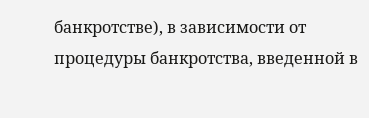банкротстве), в зависимости от процедуры банкротства, введенной в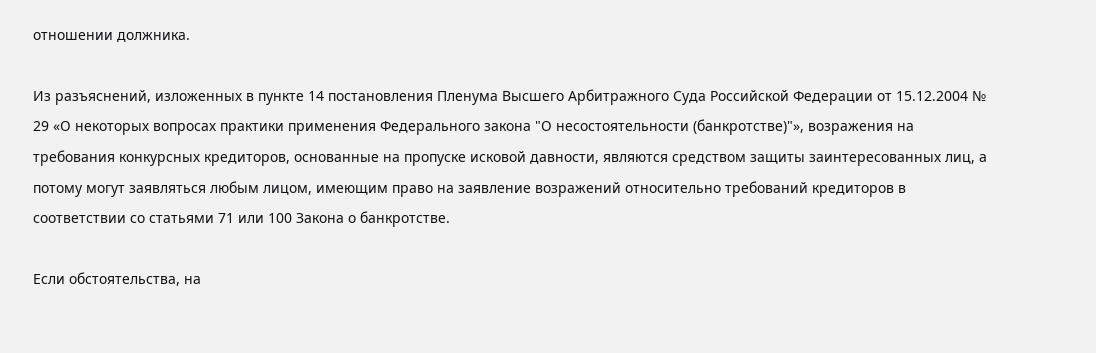отношении должника.

Из разъяснений, изложенных в пункте 14 постановления Пленума Высшего Арбитражного Суда Российской Федерации от 15.12.2004 № 29 «О некоторых вопросах практики применения Федерального закона "О несостоятельности (банкротстве)"», возражения на требования конкурсных кредиторов, основанные на пропуске исковой давности, являются средством защиты заинтересованных лиц, а потому могут заявляться любым лицом, имеющим право на заявление возражений относительно требований кредиторов в соответствии со статьями 71 или 100 Закона о банкротстве.

Если обстоятельства, на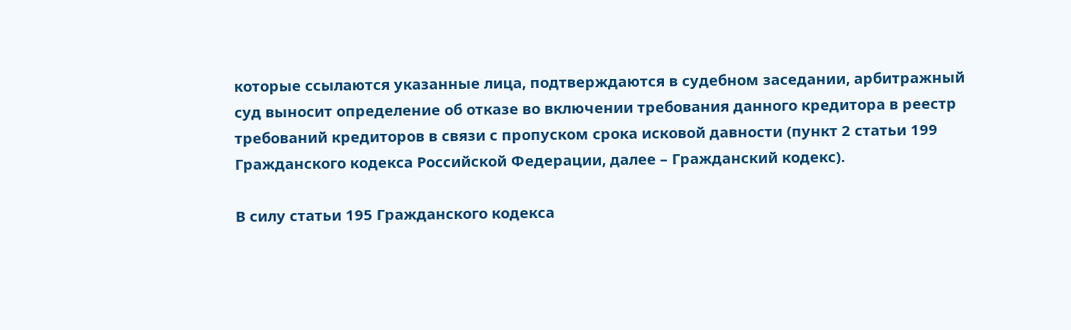которые ссылаются указанные лица, подтверждаются в судебном заседании, арбитражный суд выносит определение об отказе во включении требования данного кредитора в реестр требований кредиторов в связи с пропуском срока исковой давности (пункт 2 статьи 199 Гражданского кодекса Российской Федерации, далее – Гражданский кодекс).

В силу статьи 195 Гражданского кодекса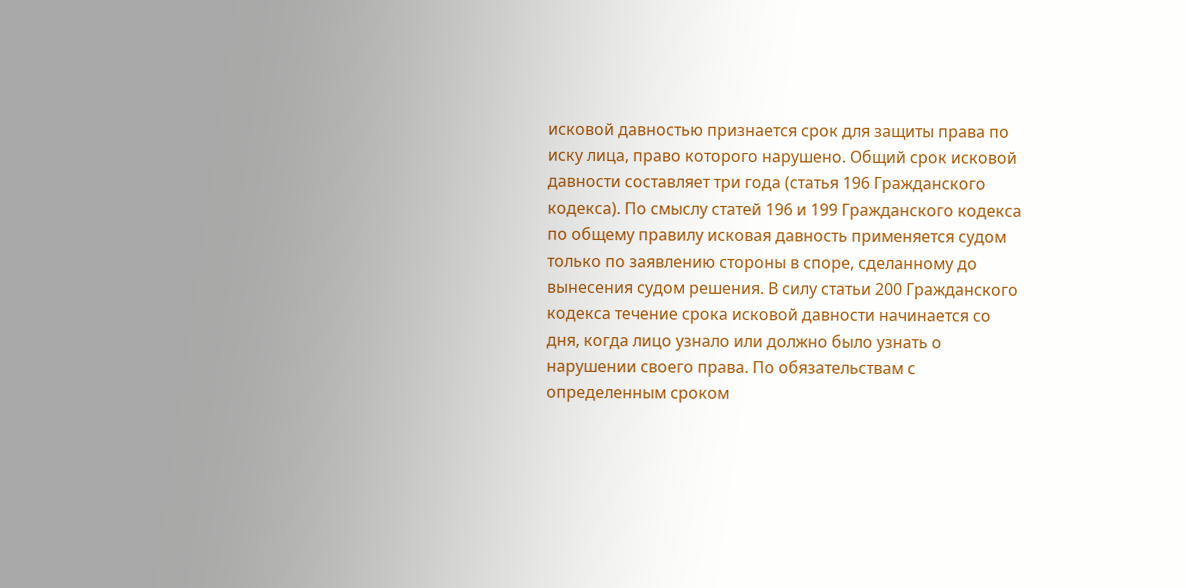исковой давностью признается срок для защиты права по иску лица, право которого нарушено. Общий срок исковой давности составляет три года (статья 196 Гражданского кодекса). По смыслу статей 196 и 199 Гражданского кодекса по общему правилу исковая давность применяется судом только по заявлению стороны в споре, сделанному до вынесения судом решения. В силу статьи 200 Гражданского кодекса течение срока исковой давности начинается со дня, когда лицо узнало или должно было узнать о нарушении своего права. По обязательствам с определенным сроком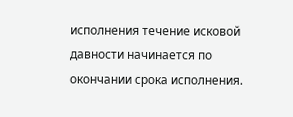исполнения течение исковой давности начинается по окончании срока исполнения.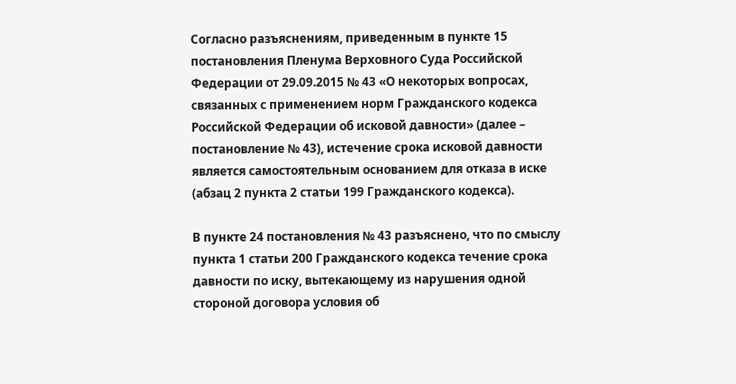Согласно разъяснениям, приведенным в пункте 15 постановления Пленума Верховного Суда Российской Федерации от 29.09.2015 № 43 «О некоторых вопросах, связанных с применением норм Гражданского кодекса Российской Федерации об исковой давности» (далее – постановление № 43), истечение срока исковой давности является самостоятельным основанием для отказа в иске (абзац 2 пункта 2 статьи 199 Гражданского кодекса).

В пункте 24 постановления № 43 разъяснено, что по смыслу пункта 1 статьи 200 Гражданского кодекса течение срока давности по иску, вытекающему из нарушения одной стороной договора условия об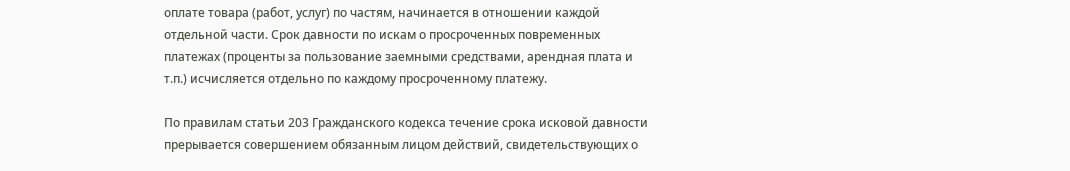оплате товара (работ, услуг) по частям, начинается в отношении каждой отдельной части. Срок давности по искам о просроченных повременных платежах (проценты за пользование заемными средствами, арендная плата и т.п.) исчисляется отдельно по каждому просроченному платежу.

По правилам статьи 203 Гражданского кодекса течение срока исковой давности прерывается совершением обязанным лицом действий, свидетельствующих о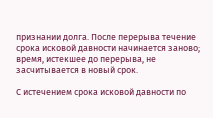признании долга. После перерыва течение срока исковой давности начинается заново; время, истекшее до перерыва, не засчитывается в новый срок.

С истечением срока исковой давности по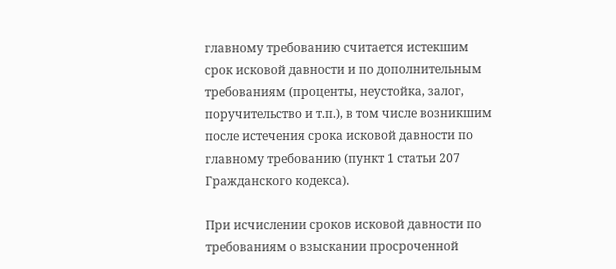главному требованию считается истекшим срок исковой давности и по дополнительным требованиям (проценты, неустойка, залог, поручительство и т.п.), в том числе возникшим после истечения срока исковой давности по главному требованию (пункт 1 статьи 207 Гражданского кодекса).

При исчислении сроков исковой давности по требованиям о взыскании просроченной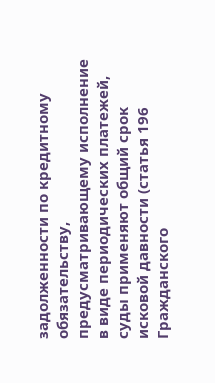задолженности по кредитному обязательству, предусматривающему исполнение в виде периодических платежей, суды применяют общий срок исковой давности (статья 196 Гражданского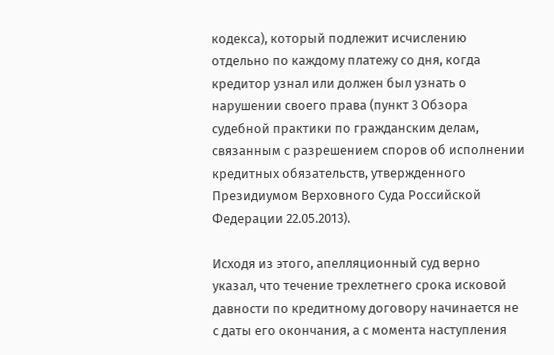кодекса), который подлежит исчислению отдельно по каждому платежу со дня, когда кредитор узнал или должен был узнать о нарушении своего права (пункт 3 Обзора судебной практики по гражданским делам, связанным с разрешением споров об исполнении кредитных обязательств, утвержденного Президиумом Верховного Суда Российской Федерации 22.05.2013).

Исходя из этого, апелляционный суд верно указал, что течение трехлетнего срока исковой давности по кредитному договору начинается не с даты его окончания, а с момента наступления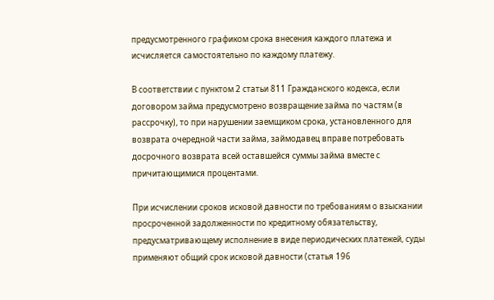предусмотренного графиком срока внесения каждого платежа и исчисляется самостоятельно по каждому платежу.

В соответствии с пунктом 2 статьи 811 Гражданского кодекса, если договором займа предусмотрено возвращение займа по частям (в рассрочку), то при нарушении заемщиком срока, установленного для возврата очередной части займа, займодавец вправе потребовать досрочного возврата всей оставшейся суммы займа вместе с причитающимися процентами.

При исчислении сроков исковой давности по требованиям о взыскании просроченной задолженности по кредитному обязательству, предусматривающему исполнение в виде периодических платежей, суды применяют общий срок исковой давности (статья 196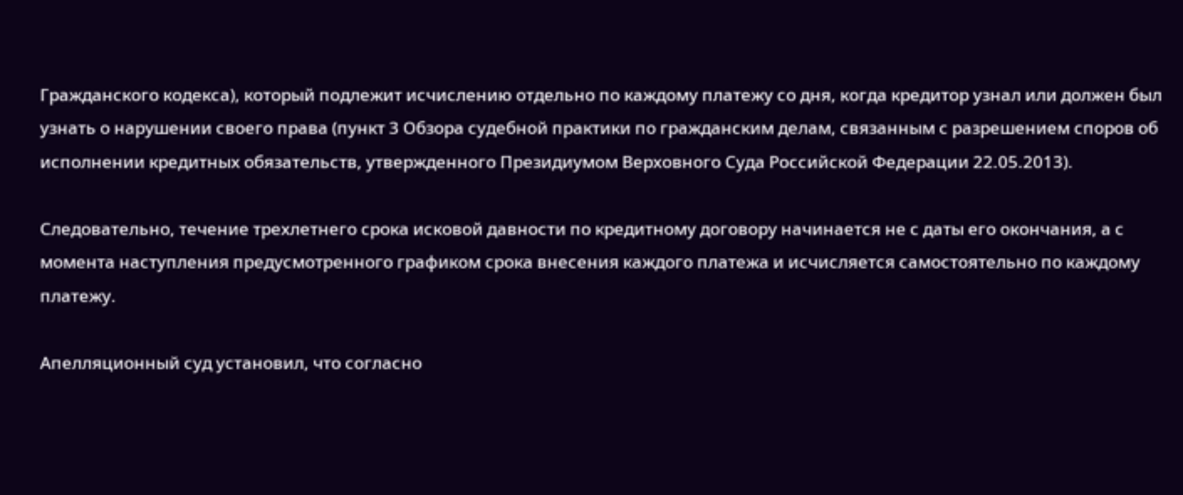Гражданского кодекса), который подлежит исчислению отдельно по каждому платежу со дня, когда кредитор узнал или должен был узнать о нарушении своего права (пункт 3 Обзора судебной практики по гражданским делам, связанным с разрешением споров об исполнении кредитных обязательств, утвержденного Президиумом Верховного Суда Российской Федерации 22.05.2013).

Следовательно, течение трехлетнего срока исковой давности по кредитному договору начинается не с даты его окончания, а с момента наступления предусмотренного графиком срока внесения каждого платежа и исчисляется самостоятельно по каждому платежу.

Апелляционный суд установил, что согласно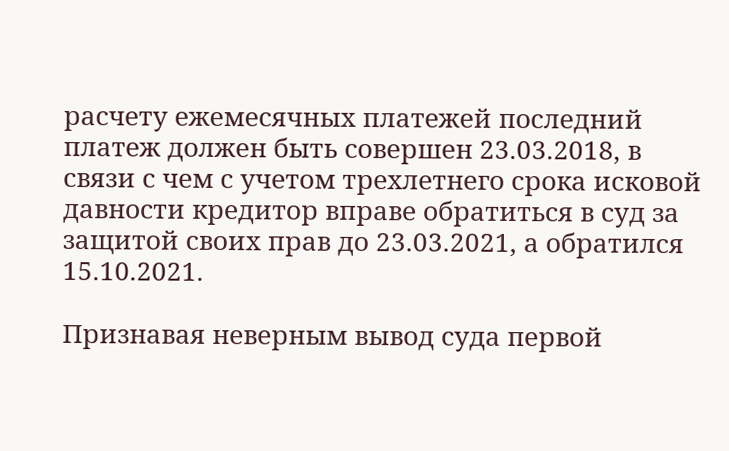расчету ежемесячных платежей последний платеж должен быть совершен 23.03.2018, в связи с чем с учетом трехлетнего срока исковой давности кредитор вправе обратиться в суд за защитой своих прав до 23.03.2021, а обратился 15.10.2021.

Признавая неверным вывод суда первой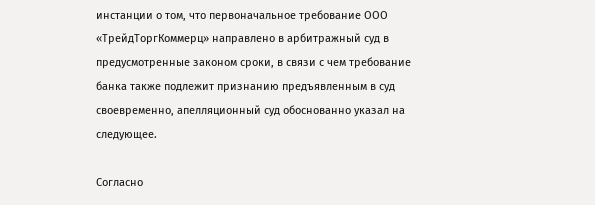инстанции о том, что первоначальное требование ООО «ТрейдТоргКоммерц» направлено в арбитражный суд в предусмотренные законом сроки, в связи с чем требование банка также подлежит признанию предъявленным в суд своевременно, апелляционный суд обоснованно указал на следующее.

Согласно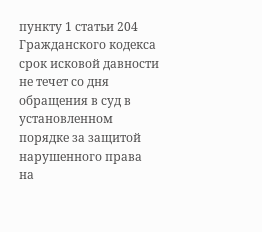пункту 1 статьи 204 Гражданского кодекса срок исковой давности не течет со дня обращения в суд в установленном порядке за защитой нарушенного права на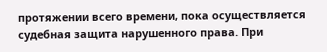протяжении всего времени, пока осуществляется судебная защита нарушенного права. При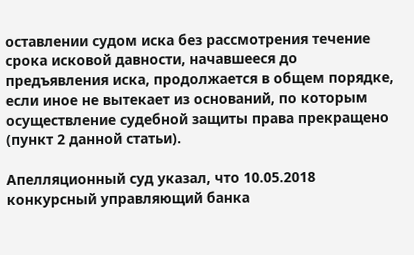оставлении судом иска без рассмотрения течение срока исковой давности, начавшееся до предъявления иска, продолжается в общем порядке, если иное не вытекает из оснований, по которым осуществление судебной защиты права прекращено (пункт 2 данной статьи).

Апелляционный суд указал, что 10.05.2018 конкурсный управляющий банка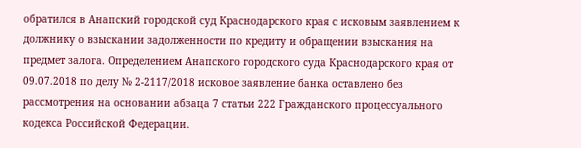обратился в Анапский городской суд Краснодарского края с исковым заявлением к должнику о взыскании задолженности по кредиту и обращении взыскания на предмет залога. Определением Анапского городского суда Краснодарского края от 09.07.2018 по делу № 2-2117/2018 исковое заявление банка оставлено без рассмотрения на основании абзаца 7 статьи 222 Гражданского процессуального кодекса Российской Федерации.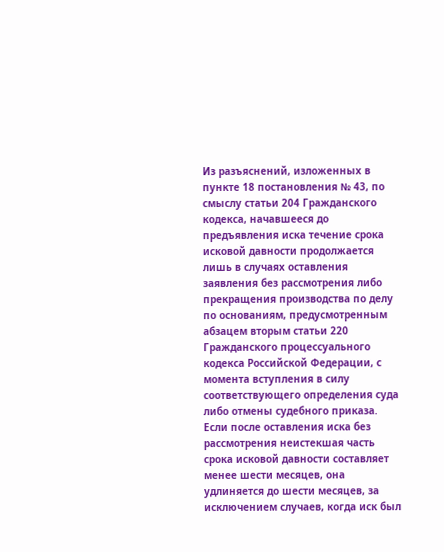Из разъяснений, изложенных в пункте 18 постановления № 43, по смыслу статьи 204 Гражданского кодекса, начавшееся до предъявления иска течение срока исковой давности продолжается лишь в случаях оставления заявления без рассмотрения либо прекращения производства по делу по основаниям, предусмотренным абзацем вторым статьи 220 Гражданского процессуального кодекса Российской Федерации, с момента вступления в силу соответствующего определения суда либо отмены судебного приказа. Если после оставления иска без рассмотрения неистекшая часть срока исковой давности составляет менее шести месяцев, она удлиняется до шести месяцев, за исключением случаев, когда иск был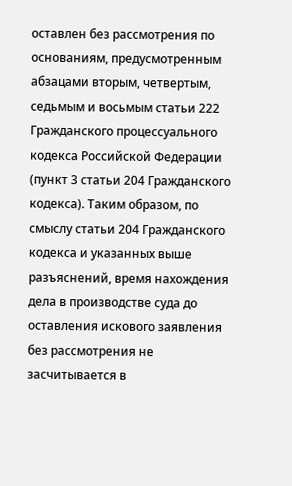оставлен без рассмотрения по основаниям, предусмотренным абзацами вторым, четвертым, седьмым и восьмым статьи 222 Гражданского процессуального кодекса Российской Федерации (пункт 3 статьи 204 Гражданского кодекса). Таким образом, по смыслу статьи 204 Гражданского кодекса и указанных выше разъяснений, время нахождения дела в производстве суда до оставления искового заявления без рассмотрения не засчитывается в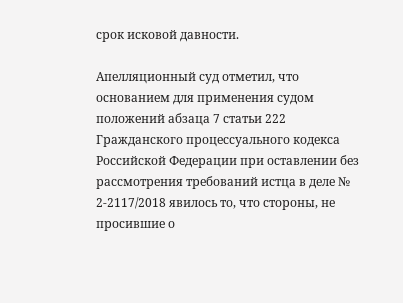срок исковой давности.

Апелляционный суд отметил, что основанием для применения судом положений абзаца 7 статьи 222 Гражданского процессуального кодекса Российской Федерации при оставлении без рассмотрения требований истца в деле № 2-2117/2018 явилось то, что стороны, не просившие о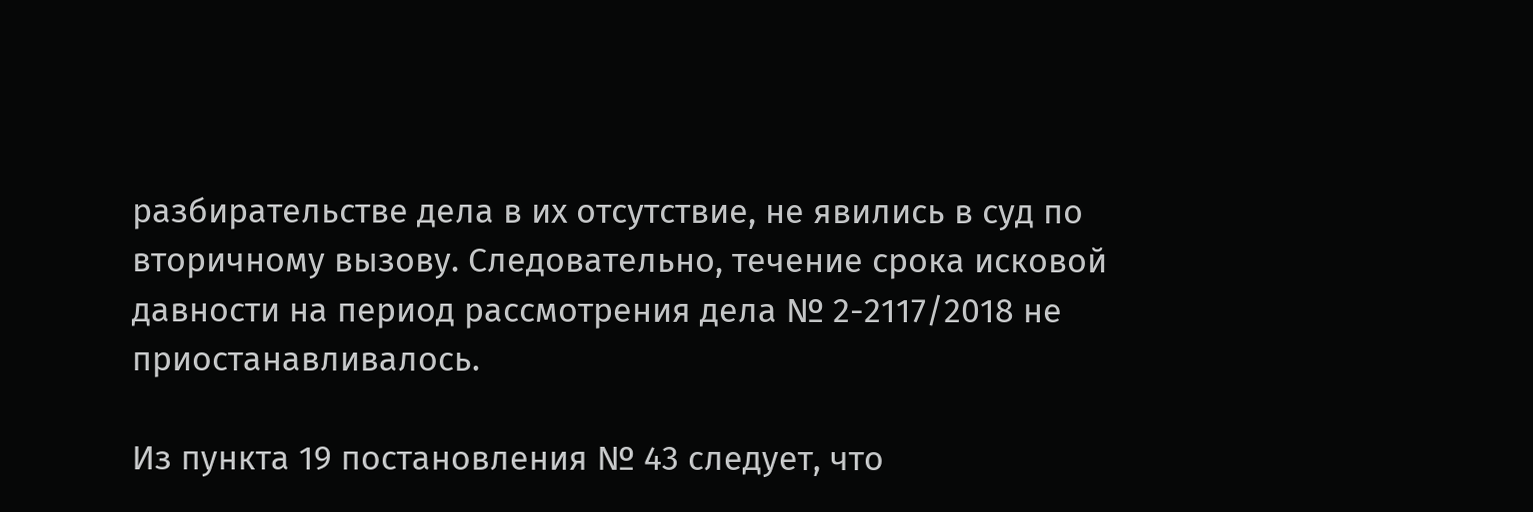разбирательстве дела в их отсутствие, не явились в суд по вторичному вызову. Следовательно, течение срока исковой давности на период рассмотрения дела № 2-2117/2018 не приостанавливалось.

Из пункта 19 постановления № 43 следует, что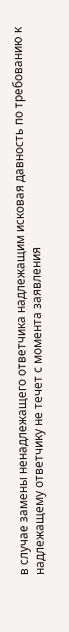в случае замены ненадлежащего ответчика надлежащим исковая давность по требованию к надлежащему ответчику не течет с момента заявления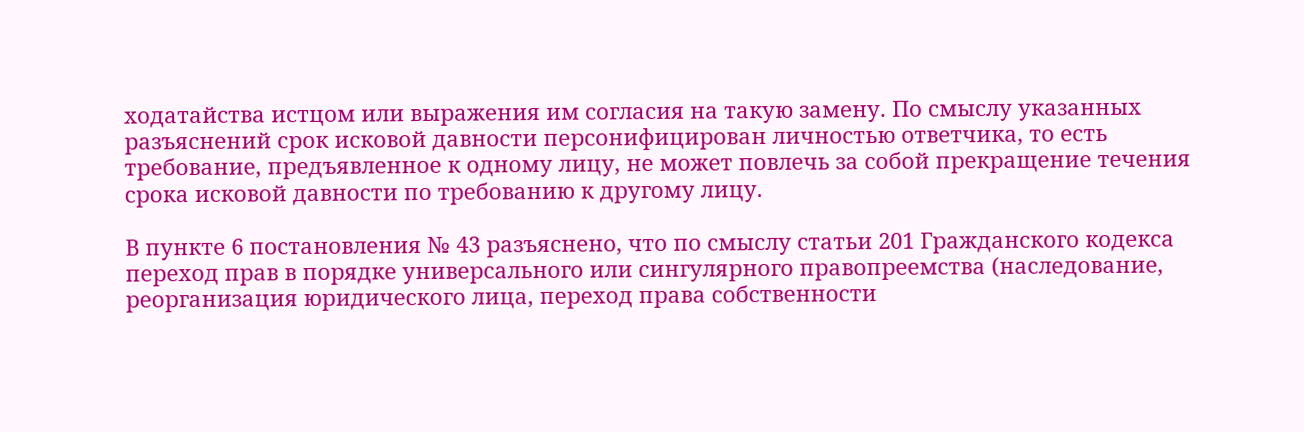ходатайства истцом или выражения им согласия на такую замену. По смыслу указанных разъяснений срок исковой давности персонифицирован личностью ответчика, то есть требование, предъявленное к одному лицу, не может повлечь за собой прекращение течения срока исковой давности по требованию к другому лицу.

В пункте 6 постановления № 43 разъяснено, что по смыслу статьи 201 Гражданского кодекса переход прав в порядке универсального или сингулярного правопреемства (наследование, реорганизация юридического лица, переход права собственности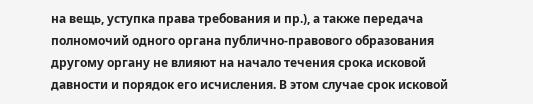на вещь, уступка права требования и пр.), а также передача полномочий одного органа публично-правового образования другому органу не влияют на начало течения срока исковой давности и порядок его исчисления. В этом случае срок исковой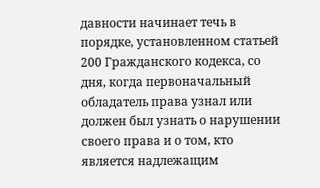давности начинает течь в порядке, установленном статьей 200 Гражданского кодекса, со дня, когда первоначальный обладатель права узнал или должен был узнать о нарушении своего права и о том, кто является надлежащим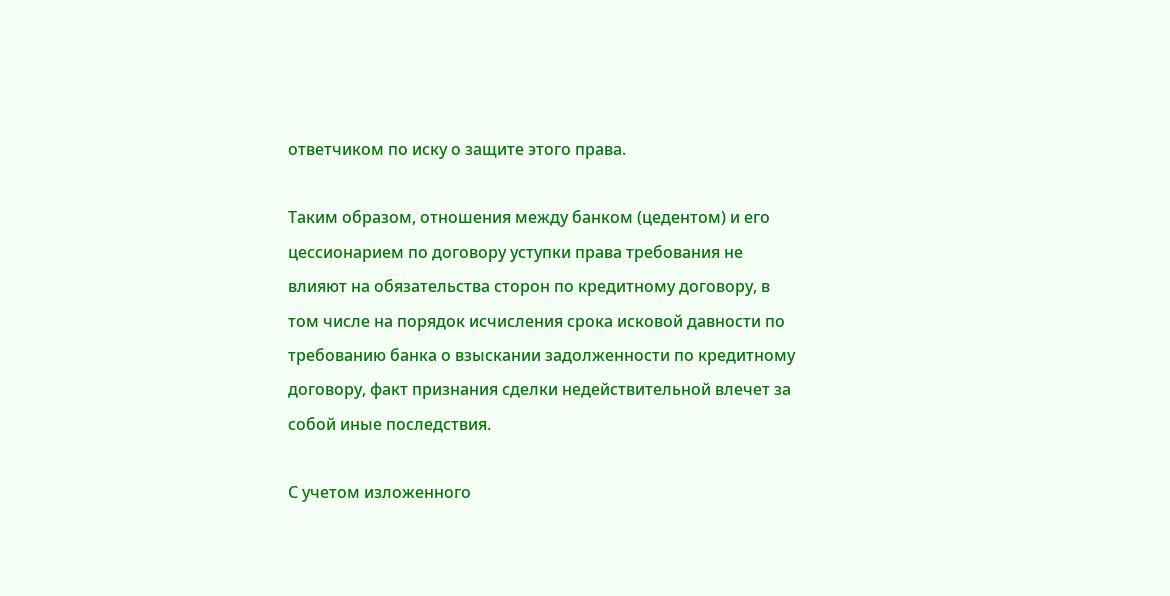ответчиком по иску о защите этого права.

Таким образом, отношения между банком (цедентом) и его цессионарием по договору уступки права требования не влияют на обязательства сторон по кредитному договору, в том числе на порядок исчисления срока исковой давности по требованию банка о взыскании задолженности по кредитному договору, факт признания сделки недействительной влечет за собой иные последствия.

С учетом изложенного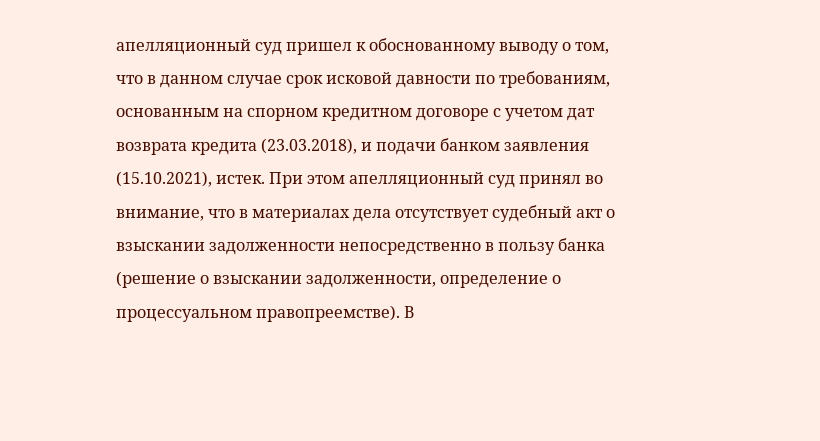апелляционный суд пришел к обоснованному выводу о том, что в данном случае срок исковой давности по требованиям, основанным на спорном кредитном договоре с учетом дат возврата кредита (23.03.2018), и подачи банком заявления (15.10.2021), истек. При этом апелляционный суд принял во внимание, что в материалах дела отсутствует судебный акт о взыскании задолженности непосредственно в пользу банка (решение о взыскании задолженности, определение о процессуальном правопреемстве). В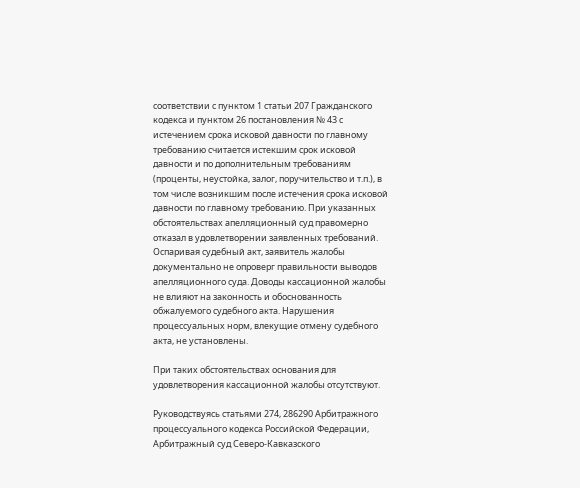соответствии с пунктом 1 статьи 207 Гражданского кодекса и пунктом 26 постановления № 43 с истечением срока исковой давности по главному требованию считается истекшим срок исковой давности и по дополнительным требованиям (проценты, неустойка, залог, поручительство и т.п.), в том числе возникшим после истечения срока исковой давности по главному требованию. При указанных обстоятельствах апелляционный суд правомерно отказал в удовлетворении заявленных требований. Оспаривая судебный акт, заявитель жалобы документально не опроверг правильности выводов апелляционного суда. Доводы кассационной жалобы не влияют на законность и обоснованность обжалуемого судебного акта. Нарушения процессуальных норм, влекущие отмену судебного акта, не установлены.

При таких обстоятельствах основания для удовлетворения кассационной жалобы отсутствуют.

Руководствуясь статьями 274, 286290 Арбитражного процессуального кодекса Российской Федерации, Арбитражный суд Северо-Кавказского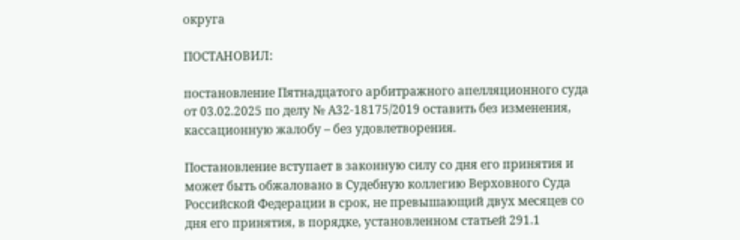округа

ПОСТАНОВИЛ:

постановление Пятнадцатого арбитражного апелляционного суда от 03.02.2025 по делу № А32-18175/2019 оставить без изменения, кассационную жалобу – без удовлетворения.

Постановление вступает в законную силу со дня его принятия и может быть обжаловано в Судебную коллегию Верховного Суда Российской Федерации в срок, не превышающий двух месяцев со дня его принятия, в порядке, установленном статьей 291.1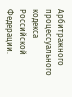Арбитражного процессуального кодекса Российской Федерации.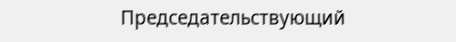Председательствующий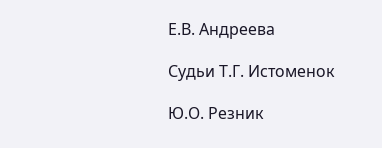Е.В. Андреева

Судьи Т.Г. Истоменок

Ю.О. Резник